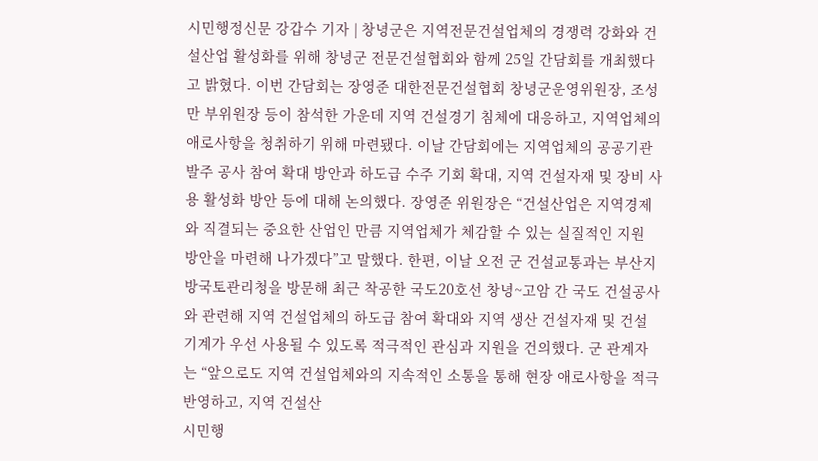시민행정신문 강갑수 기자 | 창녕군은 지역전문건설업체의 경쟁력 강화와 건설산업 활성화를 위해 창녕군 전문건설협회와 함께 25일 간담회를 개최했다고 밝혔다. 이번 간담회는 장영준 대한전문건설협회 창녕군운영위원장, 조성만 부위원장 등이 참석한 가운데 지역 건설경기 침체에 대응하고, 지역업체의 애로사항을 청취하기 위해 마련됐다. 이날 간담회에는 지역업체의 공공기관 발주 공사 참여 확대 방안과 하도급 수주 기회 확대, 지역 건설자재 및 장비 사용 활성화 방안 등에 대해 논의했다. 장영준 위원장은 “건설산업은 지역경제와 직결되는 중요한 산업인 만큼 지역업체가 체감할 수 있는 실질적인 지원 방안을 마련해 나가겠다”고 말했다. 한편, 이날 오전 군 건설교통과는 부산지방국토관리청을 방문해 최근 착공한 국도20호선 창녕~고암 간 국도 건설공사와 관련해 지역 건설업체의 하도급 참여 확대와 지역 생산 건설자재 및 건설기계가 우선 사용될 수 있도록 적극적인 관심과 지원을 건의했다. 군 관계자는 “앞으로도 지역 건설업체와의 지속적인 소통을 통해 현장 애로사항을 적극 반영하고, 지역 건설산
시민행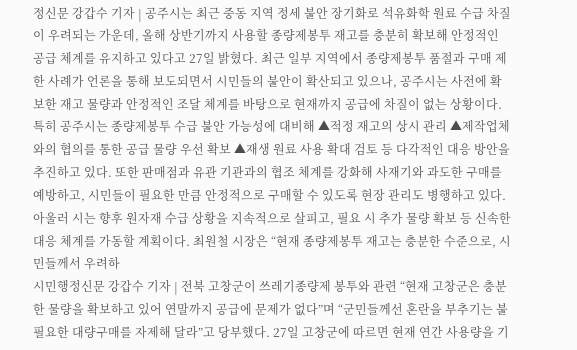정신문 강갑수 기자 | 공주시는 최근 중동 지역 정세 불안 장기화로 석유화학 원료 수급 차질이 우려되는 가운데, 올해 상반기까지 사용할 종량제봉투 재고를 충분히 확보해 안정적인 공급 체계를 유지하고 있다고 27일 밝혔다. 최근 일부 지역에서 종량제봉투 품절과 구매 제한 사례가 언론을 통해 보도되면서 시민들의 불안이 확산되고 있으나, 공주시는 사전에 확보한 재고 물량과 안정적인 조달 체계를 바탕으로 현재까지 공급에 차질이 없는 상황이다. 특히 공주시는 종량제봉투 수급 불안 가능성에 대비해 ▲적정 재고의 상시 관리 ▲제작업체와의 협의를 통한 공급 물량 우선 확보 ▲재생 원료 사용 확대 검토 등 다각적인 대응 방안을 추진하고 있다. 또한 판매점과 유관 기관과의 협조 체계를 강화해 사재기와 과도한 구매를 예방하고, 시민들이 필요한 만큼 안정적으로 구매할 수 있도록 현장 관리도 병행하고 있다. 아울러 시는 향후 원자재 수급 상황을 지속적으로 살피고, 필요 시 추가 물량 확보 등 신속한 대응 체계를 가동할 계획이다. 최원철 시장은 “현재 종량제봉투 재고는 충분한 수준으로, 시민들께서 우려하
시민행정신문 강갑수 기자 | 전북 고창군이 쓰레기종량제 봉투와 관련 “현재 고창군은 충분한 물량을 확보하고 있어 연말까지 공급에 문제가 없다”며 “군민들께선 혼란을 부추기는 불필요한 대량구매를 자제해 달라”고 당부했다. 27일 고창군에 따르면 현재 연간 사용량을 기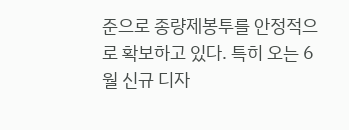준으로 종량제봉투를 안정적으로 확보하고 있다. 특히 오는 6월 신규 디자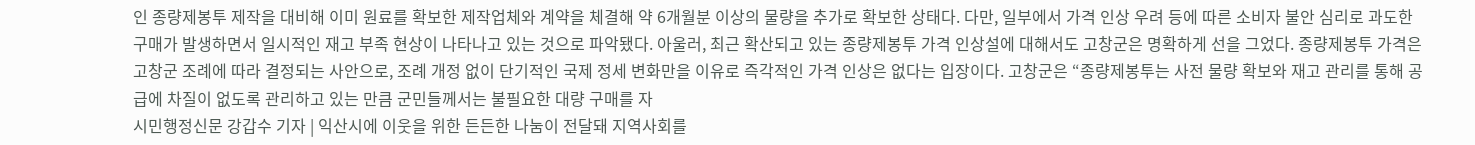인 종량제봉투 제작을 대비해 이미 원료를 확보한 제작업체와 계약을 체결해 약 6개월분 이상의 물량을 추가로 확보한 상태다. 다만, 일부에서 가격 인상 우려 등에 따른 소비자 불안 심리로 과도한 구매가 발생하면서 일시적인 재고 부족 현상이 나타나고 있는 것으로 파악됐다. 아울러, 최근 확산되고 있는 종량제봉투 가격 인상설에 대해서도 고창군은 명확하게 선을 그었다. 종량제봉투 가격은 고창군 조례에 따라 결정되는 사안으로, 조례 개정 없이 단기적인 국제 정세 변화만을 이유로 즉각적인 가격 인상은 없다는 입장이다. 고창군은 “종량제봉투는 사전 물량 확보와 재고 관리를 통해 공급에 차질이 없도록 관리하고 있는 만큼 군민들께서는 불필요한 대량 구매를 자
시민행정신문 강갑수 기자 | 익산시에 이웃을 위한 든든한 나눔이 전달돼 지역사회를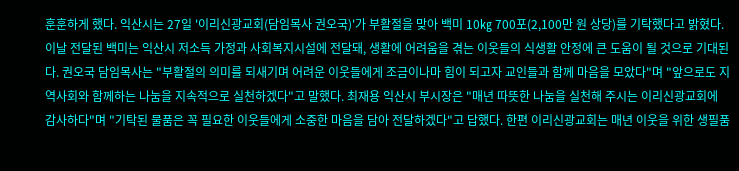훈훈하게 했다. 익산시는 27일 '이리신광교회(담임목사 권오국)'가 부활절을 맞아 백미 10㎏ 700포(2,100만 원 상당)를 기탁했다고 밝혔다. 이날 전달된 백미는 익산시 저소득 가정과 사회복지시설에 전달돼, 생활에 어려움을 겪는 이웃들의 식생활 안정에 큰 도움이 될 것으로 기대된다. 권오국 담임목사는 "부활절의 의미를 되새기며 어려운 이웃들에게 조금이나마 힘이 되고자 교인들과 함께 마음을 모았다"며 "앞으로도 지역사회와 함께하는 나눔을 지속적으로 실천하겠다"고 말했다. 최재용 익산시 부시장은 "매년 따뜻한 나눔을 실천해 주시는 이리신광교회에 감사하다"며 "기탁된 물품은 꼭 필요한 이웃들에게 소중한 마음을 담아 전달하겠다"고 답했다. 한편 이리신광교회는 매년 이웃을 위한 생필품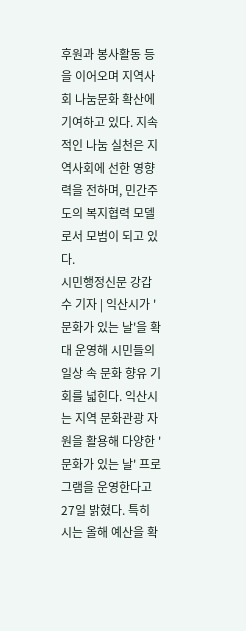후원과 봉사활동 등을 이어오며 지역사회 나눔문화 확산에 기여하고 있다. 지속적인 나눔 실천은 지역사회에 선한 영향력을 전하며, 민간주도의 복지협력 모델로서 모범이 되고 있다.
시민행정신문 강갑수 기자 | 익산시가 '문화가 있는 날'을 확대 운영해 시민들의 일상 속 문화 향유 기회를 넓힌다. 익산시는 지역 문화관광 자원을 활용해 다양한 '문화가 있는 날' 프로그램을 운영한다고 27일 밝혔다. 특히 시는 올해 예산을 확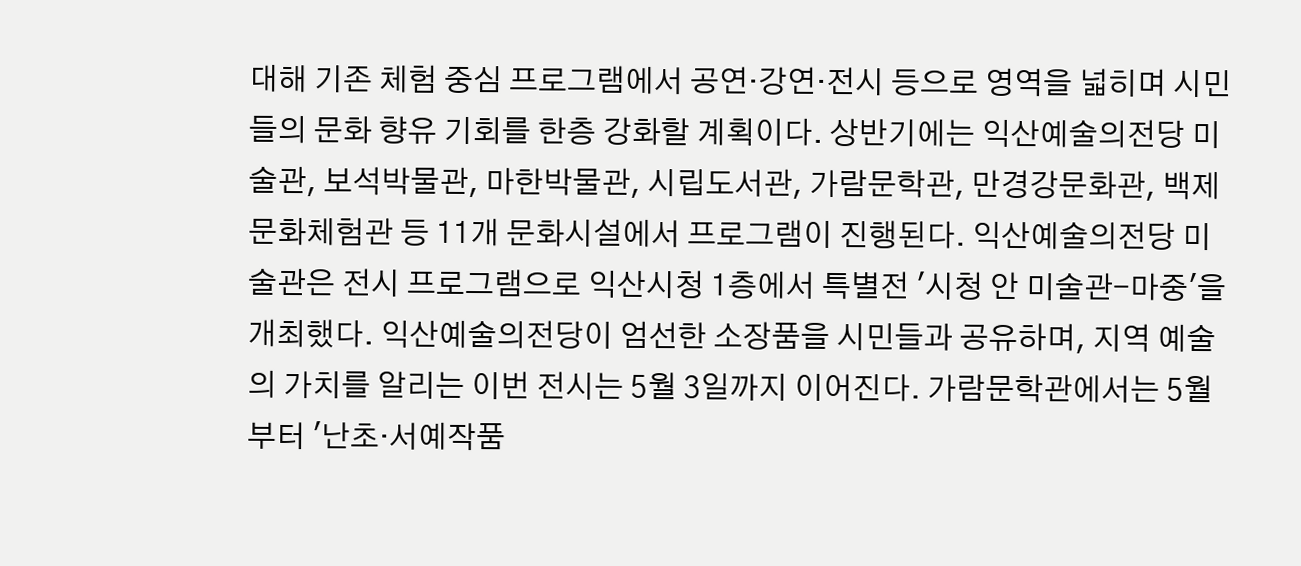대해 기존 체험 중심 프로그램에서 공연·강연·전시 등으로 영역을 넓히며 시민들의 문화 향유 기회를 한층 강화할 계획이다. 상반기에는 익산예술의전당 미술관, 보석박물관, 마한박물관, 시립도서관, 가람문학관, 만경강문화관, 백제문화체험관 등 11개 문화시설에서 프로그램이 진행된다. 익산예술의전당 미술관은 전시 프로그램으로 익산시청 1층에서 특별전 '시청 안 미술관-마중'을 개최했다. 익산예술의전당이 엄선한 소장품을 시민들과 공유하며, 지역 예술의 가치를 알리는 이번 전시는 5월 3일까지 이어진다. 가람문학관에서는 5월부터 '난초·서예작품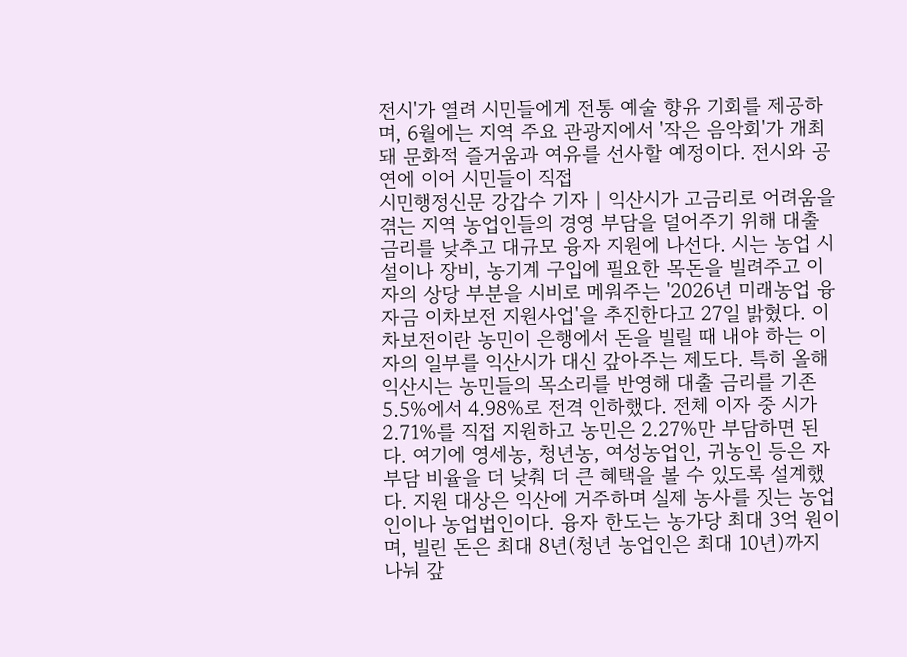전시'가 열려 시민들에게 전통 예술 향유 기회를 제공하며, 6월에는 지역 주요 관광지에서 '작은 음악회'가 개최돼 문화적 즐거움과 여유를 선사할 예정이다. 전시와 공연에 이어 시민들이 직접
시민행정신문 강갑수 기자 | 익산시가 고금리로 어려움을 겪는 지역 농업인들의 경영 부담을 덜어주기 위해 대출 금리를 낮추고 대규모 융자 지원에 나선다. 시는 농업 시설이나 장비, 농기계 구입에 필요한 목돈을 빌려주고 이자의 상당 부분을 시비로 메워주는 '2026년 미래농업 융자금 이차보전 지원사업'을 추진한다고 27일 밝혔다. 이차보전이란 농민이 은행에서 돈을 빌릴 때 내야 하는 이자의 일부를 익산시가 대신 갚아주는 제도다. 특히 올해 익산시는 농민들의 목소리를 반영해 대출 금리를 기존 5.5%에서 4.98%로 전격 인하했다. 전체 이자 중 시가 2.71%를 직접 지원하고 농민은 2.27%만 부담하면 된다. 여기에 영세농, 청년농, 여성농업인, 귀농인 등은 자부담 비율을 더 낮춰 더 큰 혜택을 볼 수 있도록 설계했다. 지원 대상은 익산에 거주하며 실제 농사를 짓는 농업인이나 농업법인이다. 융자 한도는 농가당 최대 3억 원이며, 빌린 돈은 최대 8년(청년 농업인은 최대 10년)까지 나눠 갚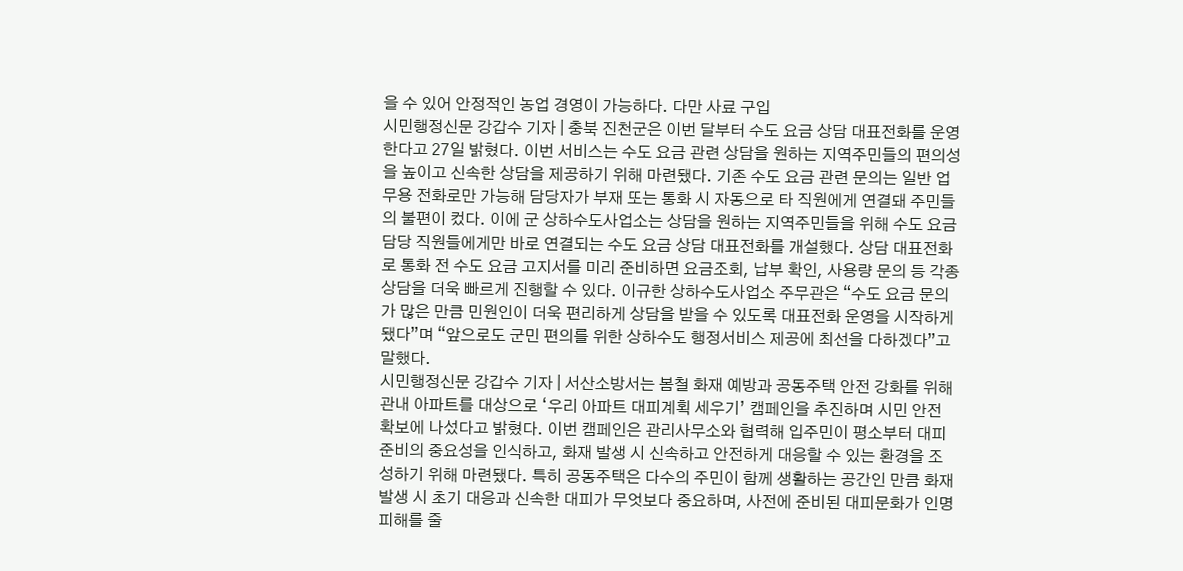을 수 있어 안정적인 농업 경영이 가능하다. 다만 사료 구입
시민행정신문 강갑수 기자 | 충북 진천군은 이번 달부터 수도 요금 상담 대표전화를 운영한다고 27일 밝혔다. 이번 서비스는 수도 요금 관련 상담을 원하는 지역주민들의 편의성을 높이고 신속한 상담을 제공하기 위해 마련됐다. 기존 수도 요금 관련 문의는 일반 업무용 전화로만 가능해 담당자가 부재 또는 통화 시 자동으로 타 직원에게 연결돼 주민들의 불편이 컸다. 이에 군 상하수도사업소는 상담을 원하는 지역주민들을 위해 수도 요금 담당 직원들에게만 바로 연결되는 수도 요금 상담 대표전화를 개설했다. 상담 대표전화로 통화 전 수도 요금 고지서를 미리 준비하면 요금조회, 납부 확인, 사용량 문의 등 각종 상담을 더욱 빠르게 진행할 수 있다. 이규한 상하수도사업소 주무관은 “수도 요금 문의가 많은 만큼 민원인이 더욱 편리하게 상담을 받을 수 있도록 대표전화 운영을 시작하게 됐다”며 “앞으로도 군민 편의를 위한 상하수도 행정서비스 제공에 최선을 다하겠다”고 말했다.
시민행정신문 강갑수 기자 | 서산소방서는 봄철 화재 예방과 공동주택 안전 강화를 위해 관내 아파트를 대상으로 ‘우리 아파트 대피계획 세우기’ 캠페인을 추진하며 시민 안전 확보에 나섰다고 밝혔다. 이번 캠페인은 관리사무소와 협력해 입주민이 평소부터 대피 준비의 중요성을 인식하고, 화재 발생 시 신속하고 안전하게 대응할 수 있는 환경을 조성하기 위해 마련됐다. 특히 공동주택은 다수의 주민이 함께 생활하는 공간인 만큼 화재 발생 시 초기 대응과 신속한 대피가 무엇보다 중요하며, 사전에 준비된 대피문화가 인명피해를 줄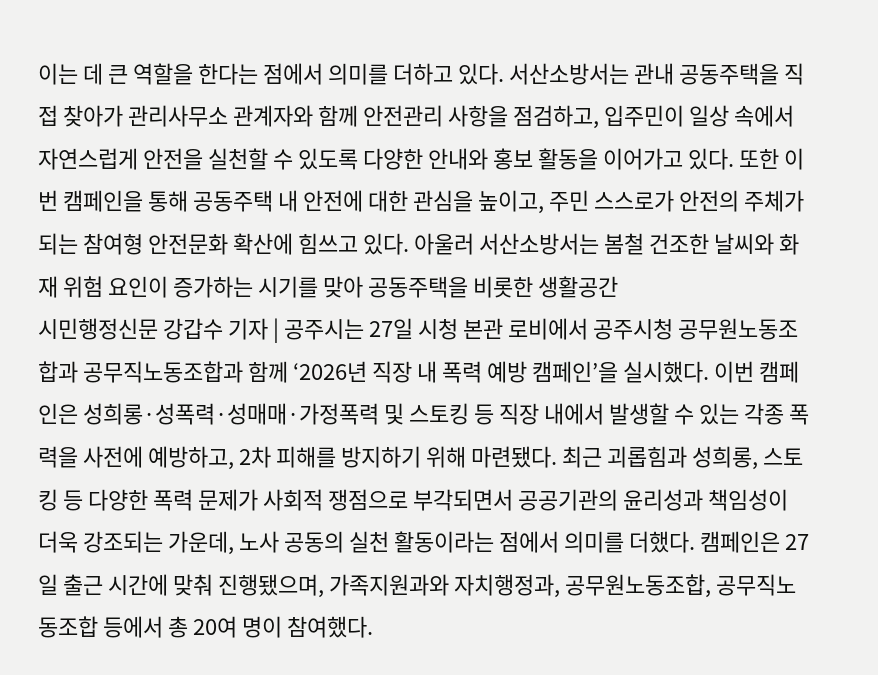이는 데 큰 역할을 한다는 점에서 의미를 더하고 있다. 서산소방서는 관내 공동주택을 직접 찾아가 관리사무소 관계자와 함께 안전관리 사항을 점검하고, 입주민이 일상 속에서 자연스럽게 안전을 실천할 수 있도록 다양한 안내와 홍보 활동을 이어가고 있다. 또한 이번 캠페인을 통해 공동주택 내 안전에 대한 관심을 높이고, 주민 스스로가 안전의 주체가 되는 참여형 안전문화 확산에 힘쓰고 있다. 아울러 서산소방서는 봄철 건조한 날씨와 화재 위험 요인이 증가하는 시기를 맞아 공동주택을 비롯한 생활공간
시민행정신문 강갑수 기자 | 공주시는 27일 시청 본관 로비에서 공주시청 공무원노동조합과 공무직노동조합과 함께 ‘2026년 직장 내 폭력 예방 캠페인’을 실시했다. 이번 캠페인은 성희롱·성폭력·성매매·가정폭력 및 스토킹 등 직장 내에서 발생할 수 있는 각종 폭력을 사전에 예방하고, 2차 피해를 방지하기 위해 마련됐다. 최근 괴롭힘과 성희롱, 스토킹 등 다양한 폭력 문제가 사회적 쟁점으로 부각되면서 공공기관의 윤리성과 책임성이 더욱 강조되는 가운데, 노사 공동의 실천 활동이라는 점에서 의미를 더했다. 캠페인은 27일 출근 시간에 맞춰 진행됐으며, 가족지원과와 자치행정과, 공무원노동조합, 공무직노동조합 등에서 총 20여 명이 참여했다.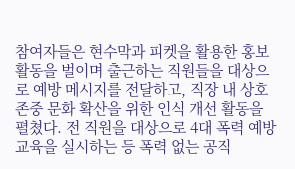참여자들은 현수막과 피켓을 활용한 홍보 활동을 벌이며 출근하는 직원들을 대상으로 예방 메시지를 전달하고, 직장 내 상호 존중 문화 확산을 위한 인식 개선 활동을 펼쳤다. 전 직원을 대상으로 4대 폭력 예방 교육을 실시하는 등 폭력 없는 공직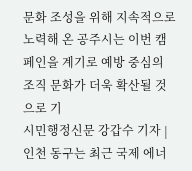문화 조성을 위해 지속적으로 노력해 온 공주시는 이번 캠페인을 계기로 예방 중심의 조직 문화가 더욱 확산될 것으로 기
시민행정신문 강갑수 기자 | 인천 동구는 최근 국제 에너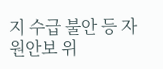지 수급 불안 등 자원안보 위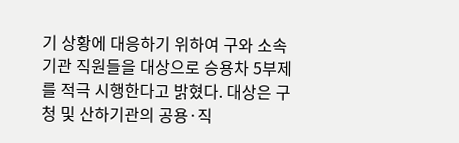기 상황에 대응하기 위하여 구와 소속 기관 직원들을 대상으로 승용차 5부제를 적극 시행한다고 밝혔다. 대상은 구청 및 산하기관의 공용·직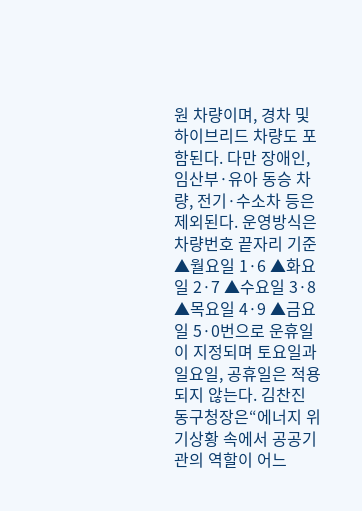원 차량이며, 경차 및 하이브리드 차량도 포함된다. 다만 장애인, 임산부·유아 동승 차량, 전기·수소차 등은 제외된다. 운영방식은 차량번호 끝자리 기준 ▲월요일 1·6 ▲화요일 2·7 ▲수요일 3·8 ▲목요일 4·9 ▲금요일 5·0번으로 운휴일이 지정되며 토요일과 일요일, 공휴일은 적용되지 않는다. 김찬진 동구청장은“에너지 위기상황 속에서 공공기관의 역할이 어느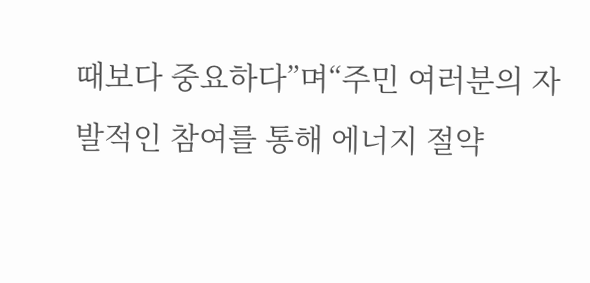때보다 중요하다”며“주민 여러분의 자발적인 참여를 통해 에너지 절약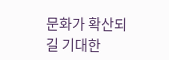문화가 확산되길 기대한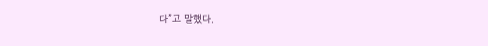다”고 말했다.